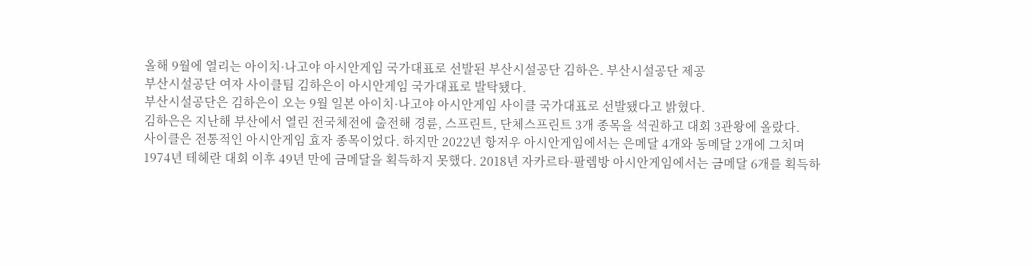올해 9월에 열리는 아이치·나고야 아시안게임 국가대표로 선발된 부산시설공단 김하은. 부산시설공단 제공
부산시설공단 여자 사이클팀 김하은이 아시안게임 국가대표로 발탁됐다.
부산시설공단은 김하은이 오는 9월 일본 아이치·나고야 아시안게임 사이클 국가대표로 선발됐다고 밝혔다.
김하은은 지난해 부산에서 열린 전국체전에 출전해 경륜, 스프린트, 단체스프린트 3개 종목을 석권하고 대회 3관왕에 올랐다.
사이클은 전통적인 아시안게임 효자 종목이었다. 하지만 2022년 항저우 아시안게임에서는 은메달 4개와 동메달 2개에 그치며 1974년 테헤란 대회 이후 49년 만에 금메달을 획득하지 못했다. 2018년 자카르타·팔렘방 아시안게임에서는 금메달 6개를 획득하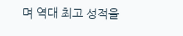며 역대 최고 성적을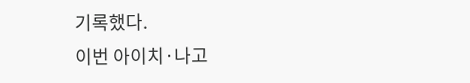기록했다.
이번 아이치·나고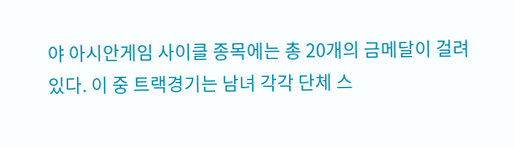야 아시안게임 사이클 종목에는 총 20개의 금메달이 걸려 있다. 이 중 트랙경기는 남녀 각각 단체 스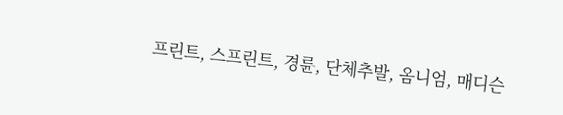프린트, 스프린트, 경륜, 단체추발, 옴니엄, 매디슨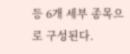등 6개 세부 종목으로 구성된다.